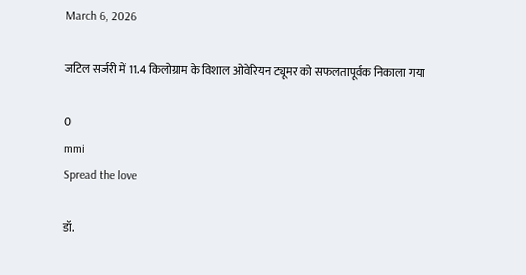March 6, 2026

जटिल सर्जरी में 11.4 किलोग्राम के विशाल ओवेरियन ट्यूमर को सफलतापूर्वक निकाला गया

0
mmi
Spread the love

डॉ.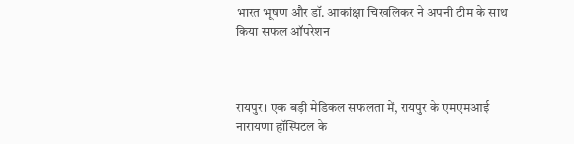भारत भूषण और डॉ. आकांक्षा चिखलिकर ने अपनी टीम के साथ किया सफल ऑपरेशन



रायपुर। एक बड़ी मेडिकल सफलता में, रायपुर के एमएमआई नारायणा हॉस्पिटल के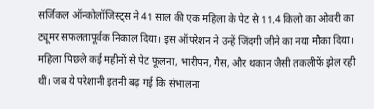सर्जिकल ऑन्कोलॉजिस्ट्स ने 41 साल की एक महिला के पेट से 11.4 किलो का ओवरी का ट्यूमर सफलतापूर्वक निकाल दिया। इस ऑपरेशन ने उन्हें जिंदगी जीने का नया मौका दिया। महिला पिछले कई महीनों से पेट फूलना, भारीपन, गैस, और थकान जैसी तकलीफें झेल रही थीं। जब ये परेशानी इतनी बढ़ गई कि संभालना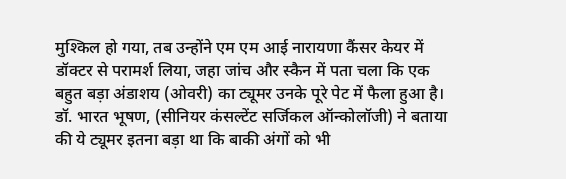मुश्किल हो गया, तब उन्होंने एम एम आई नारायणा कैंसर केयर में डॉक्टर से परामर्श लिया, जहा जांच और स्कैन में पता चला कि एक बहुत बड़ा अंडाशय (ओवरी) का ट्यूमर उनके पूरे पेट में फैला हुआ है। डॉ. भारत भूषण, (सीनियर कंसल्टेंट सर्जिकल ऑन्कोलॉजी) ने बताया की ये ट्यूमर इतना बड़ा था कि बाकी अंगों को भी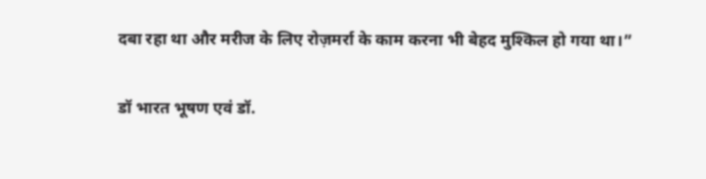दबा रहा था और मरीज के लिए रोज़मर्रा के काम करना भी बेहद मुश्किल हो गया था।”

डॉ भारत भूषण एवं डॉ.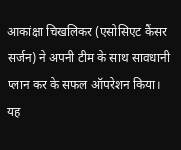आकांक्षा चिखलिकर (एसोसिएट कैंसर सर्जन) ने अपनी टीम के साथ सावधानी प्लान कर के सफल ऑपरेशन किया। यह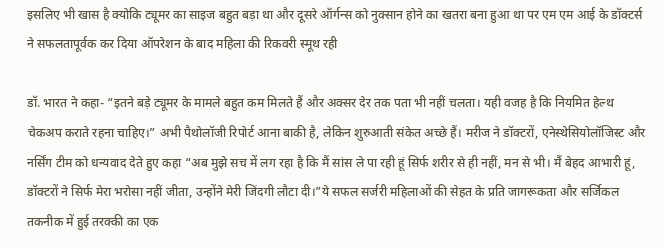इसलिए भी खास है क्योकि ट्यूमर का साइज बहुत बड़ा था और दूसरे ऑर्गन्स को नुक्सान होने का खतरा बना हुआ था पर एम एम आई के डॉक्टर्स ने सफलतापूर्वक कर दिया ऑपरेशन के बाद महिला की रिकवरी स्मूथ रही

डॉ. भारत ने कहा- “इतने बड़े ट्यूमर के मामले बहुत कम मिलते हैं और अक्सर देर तक पता भी नहीं चलता। यही वजह है कि नियमित हेल्थ चेकअप कराते रहना चाहिए।” अभी पैथोलॉजी रिपोर्ट आना बाकी है, लेकिन शुरुआती संकेत अच्छे हैं। मरीज ने डॉक्टरों, एनेस्थेसियोलॉजिस्ट और नर्सिंग टीम को धन्यवाद देते हुए कहा “अब मुझे सच में लग रहा है कि मैं सांस ले पा रही हूं सिर्फ शरीर से ही नहीं, मन से भी। मैं बेहद आभारी हूं, डॉक्टरों ने सिर्फ मेरा भरोसा नहीं जीता, उन्होंने मेरी जिंदगी लौटा दी।”ये सफल सर्जरी महिलाओं की सेहत के प्रति जागरूकता और सर्जिकल तकनीक में हुई तरक्की का एक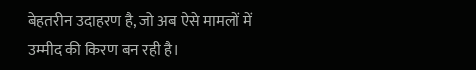बेहतरीन उदाहरण है, जो अब ऐसे मामलों में उम्मीद की किरण बन रही है।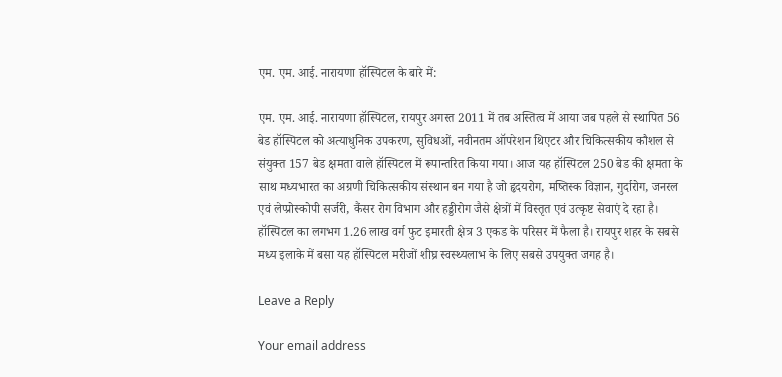एम. एम. आई. नारायणा हॉस्पिटल के बारे में:

एम. एम. आई. नारायणा हॉस्पिटल, रायपुर अगस्त 2011 में तब अस्तित्व में आया जब पहले से स्थापित 56 बेड हॉस्पिटल को अत्याधुनिक उपकरण, सुविधओं, नवीनतम ऑपरेशन थिएटर और चिकित्सकीय कौशल से संयुक्त 157 बेड क्षमता वाले हॉस्पिटल में रूपान्तरित किया गया। आज यह हॉस्पिटल 250 बेड की क्षमता के साथ मध्यभारत का अग्रणी चिकित्सकीय संस्थान बन गया है जो हृदयरोग, मष्तिस्क विज्ञान, गुर्दारोग, जनरल एवं लेप्प्रोस्कोपी सर्जरी, कैंसर रोग विभाग और हड्डीरोग जैसे क्षेत्रों में विस्तृत एवं उत्कृष्ट सेवाएं दे रहा है। हॉस्पिटल का लगभग 1.26 लाख वर्ग फुट इमारती क्षेत्र 3 एकड के परिसर में फैला है। रायपुर शहर के सबसे मध्य इलाके में बसा यह हॉस्पिटल मरीजों शीघ्र स्वस्थ्यलाभ के लिए सबसे उपयुक्त जगह है।

Leave a Reply

Your email address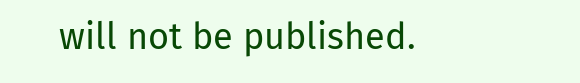will not be published.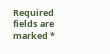Required fields are marked *